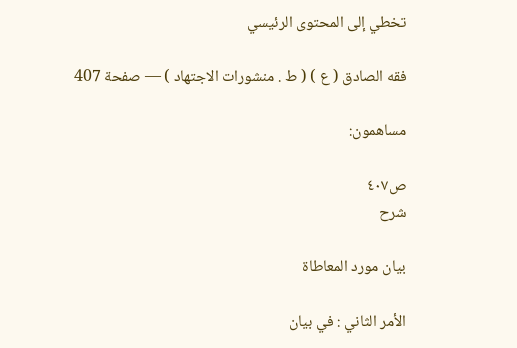تخطي إلى المحتوى الرئيسي

فقه الصادق ( ع ) ( ط . منشورات الاجتهاد ) — صفحة 407

مساهمون:

ص٤٠٧
شرح

بيان مورد المعاطاة

الأمر الثاني : في بيان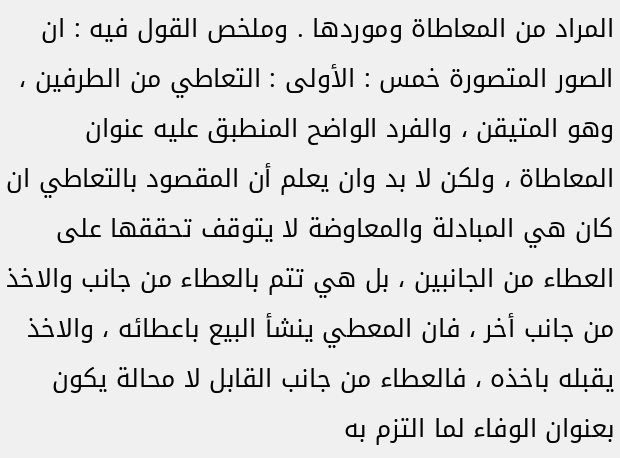المراد من المعاطاة وموردها . وملخص القول فيه : ان الصور المتصورة خمس : الأولى : التعاطي من الطرفين ، وهو المتيقن ، والفرد الواضح المنطبق عليه عنوان المعاطاة ، ولكن لا بد وان يعلم أن المقصود بالتعاطي ان كان هي المبادلة والمعاوضة لا يتوقف تحققها على العطاء من الجانبين ، بل هي تتم بالعطاء من جانب والاخذ من جانب أخر ، فان المعطي ينشأ البيع باعطائه ، والاخذ يقبله باخذه ، فالعطاء من جانب القابل لا محالة يكون بعنوان الوفاء لما التزم به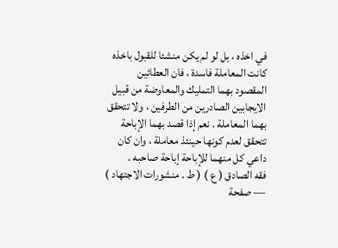في اخذه ، بل لو لم يكن منشئا للقبول باخذه كانت المعاملة فاسدة ، فان العطائين المقصود بهما التمليك والمعاوضة من قبيل الايجابين الصادرين من الطرفين ، ولا تتحقق بهما المعاملة . نعم إذا قصد بهما الإباحة تتحقق لعدم كونها حينئذ معاملة ، وان كان داعي كل منهما للإباحة إباحة صاحبه .
فقه الصادق ( ع ) ( ط . منشورات الاجتهاد ) — صفحة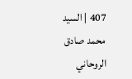407 | السيد محمد صادق الروحاني